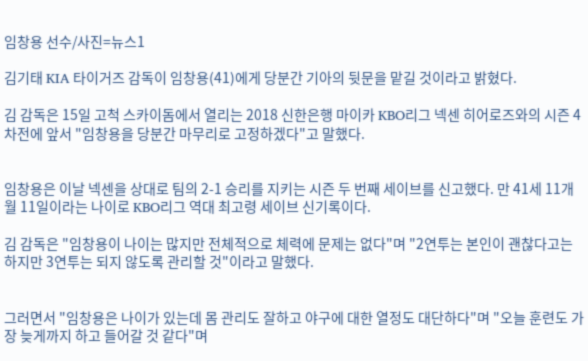임창용 선수/사진=뉴스1

김기태 KIA 타이거즈 감독이 임창용(41)에게 당분간 기아의 뒷문을 맡길 것이라고 밝혔다.

김 감독은 15일 고척 스카이돔에서 열리는 2018 신한은행 마이카 KBO리그 넥센 히어로즈와의 시즌 4차전에 앞서 "임창용을 당분간 마무리로 고정하겠다"고 말했다.


임창용은 이날 넥센을 상대로 팀의 2-1 승리를 지키는 시즌 두 번째 세이브를 신고했다. 만 41세 11개월 11일이라는 나이로 KBO리그 역대 최고령 세이브 신기록이다.

김 감독은 "임창용이 나이는 많지만 전체적으로 체력에 문제는 없다"며 "2연투는 본인이 괜찮다고는 하지만 3연투는 되지 않도록 관리할 것"이라고 말했다.


그러면서 "임창용은 나이가 있는데 몸 관리도 잘하고 야구에 대한 열정도 대단하다"며 "오늘 훈련도 가장 늦게까지 하고 들어갈 것 같다"며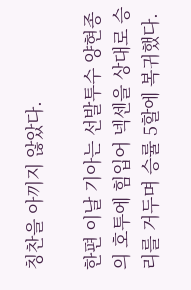칭찬을 아끼지 않았다.

한편 이날 기아는 선발투수 양현종의 호투에 힘입어 넥센을 상대로 승리를 거두며 승률 5할에 복귀했다.